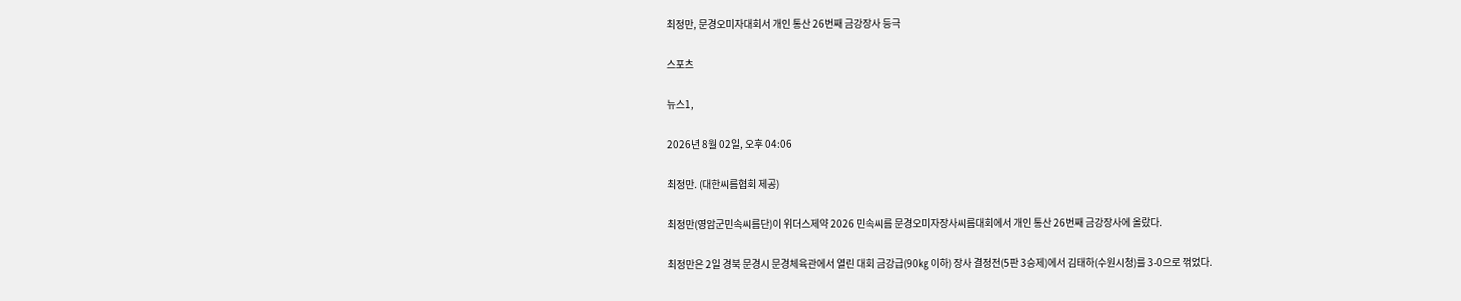최정만, 문경오미자대회서 개인 통산 26번째 금강장사 등극

스포츠

뉴스1,

2026년 8월 02일, 오후 04:06

최정만. (대한씨름협회 제공)

최정만(영암군민속씨름단)이 위더스제약 2026 민속씨름 문경오미자장사씨름대회에서 개인 통산 26번째 금강장사에 올랐다.

최정만은 2일 경북 문경시 문경체육관에서 열린 대회 금강급(90㎏ 이하) 장사 결정전(5판 3승제)에서 김태하(수원시청)를 3-0으로 꺾었다.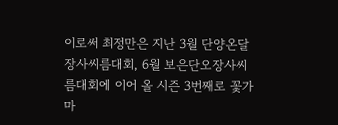이로써 최정만은 지난 3월 단양온달장사씨름대회, 6월 보은단오장사씨름대회에 이어 올 시즌 3번째로 꽃가마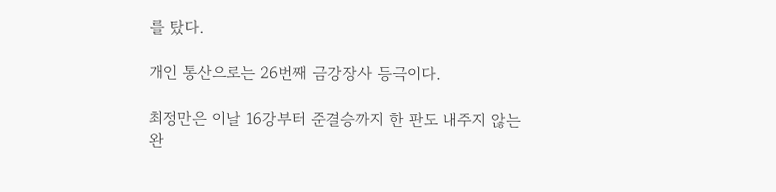를 탔다.

개인 통산으로는 26번째 금강장사 등극이다.

최정만은 이날 16강부터 준결승까지 한 판도 내주지 않는 완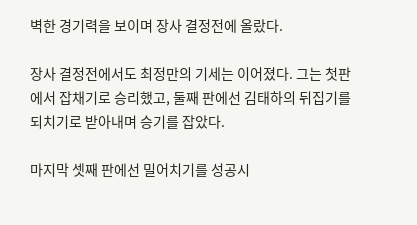벽한 경기력을 보이며 장사 결정전에 올랐다.

장사 결정전에서도 최정만의 기세는 이어졌다. 그는 첫판에서 잡채기로 승리했고, 둘째 판에선 김태하의 뒤집기를 되치기로 받아내며 승기를 잡았다.

마지막 셋째 판에선 밀어치기를 성공시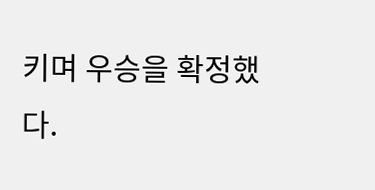키며 우승을 확정했다.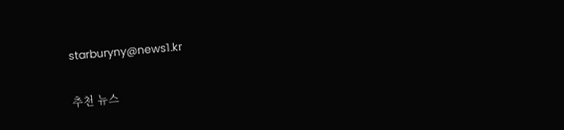starburyny@news1.kr

추천 뉴스